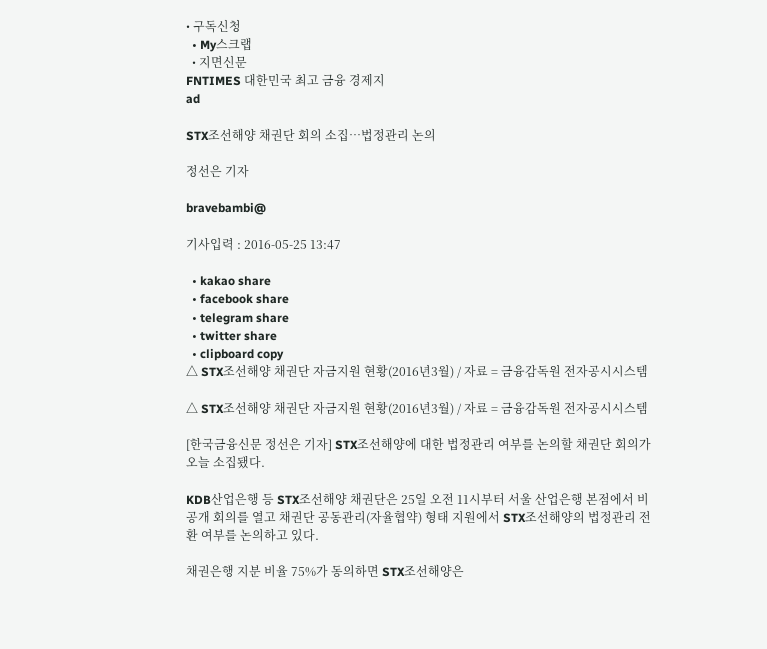• 구독신청
  • My스크랩
  • 지면신문
FNTIMES 대한민국 최고 금융 경제지
ad

STX조선해양 채권단 회의 소집…법정관리 논의

정선은 기자

bravebambi@

기사입력 : 2016-05-25 13:47

  • kakao share
  • facebook share
  • telegram share
  • twitter share
  • clipboard copy
△ STX조선해양 채권단 자금지원 현황(2016년3월) / 자료 = 금융감독원 전자공시시스템

△ STX조선해양 채권단 자금지원 현황(2016년3월) / 자료 = 금융감독원 전자공시시스템

[한국금융신문 정선은 기자] STX조선해양에 대한 법정관리 여부를 논의할 채권단 회의가 오늘 소집됐다.

KDB산업은행 등 STX조선해양 채권단은 25일 오전 11시부터 서울 산업은행 본점에서 비공개 회의를 열고 채권단 공동관리(자율협약) 형태 지원에서 STX조선해양의 법정관리 전환 여부를 논의하고 있다.

채권은행 지분 비율 75%가 동의하면 STX조선해양은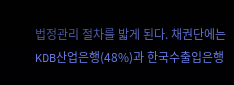법정관리 절차를 밟게 된다. 채권단에는 KDB산업은행(48%)과 한국수출입은행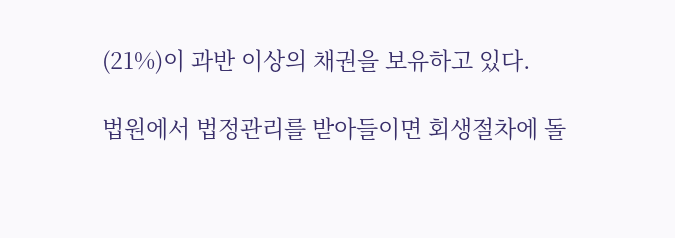(21%)이 과반 이상의 채권을 보유하고 있다.

법원에서 법정관리를 받아들이면 회생절차에 돌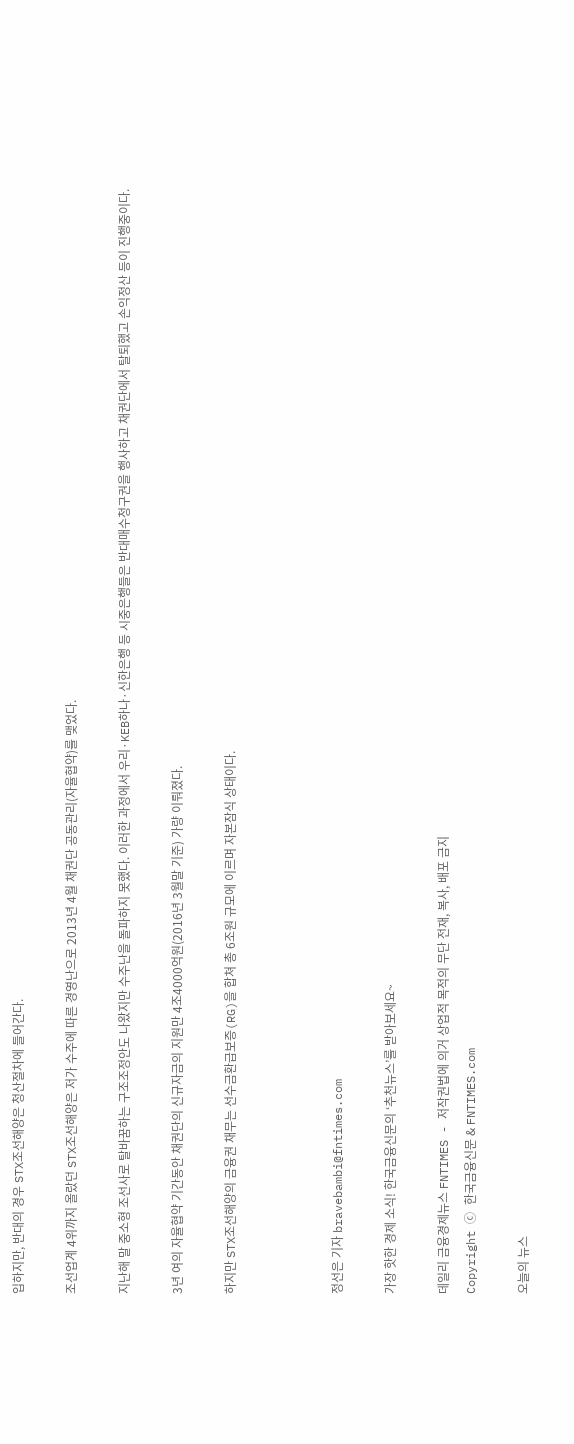입하지만, 반대의 경우 STX조선해양은 청산절차에 들어간다.

조선업계 4위까지 올랐던 STX조선해양은 저가 수주에 따른 경영난으로 2013년 4월 채권단 공동관리(자율협약)를 맺었다.

지난해 말 중소형 조선사로 탈바꿈하는 구조조정안도 나왔지만 수주난을 돌파하지 못했다. 이러한 과정에서 우리·KEB하나·신한은행 등 시중은행들은 반대매수청구권을 행사하고 채권단에서 탈퇴했고 손익정산 등이 진행중이다.

3년 여의 자율협약 기간동안 채권단의 신규자금의 지원만 4조4000억원(2016년 3월말 기준) 가량 이뤄졌다.

하지만 STX조선해양의 금융권 채무는 선수금환급보증(RG)을 합쳐 총 6조원 규모에 이르며 자본잠식 상태이다.



정선은 기자 bravebambi@fntimes.com

가장 핫한 경제 소식! 한국금융신문의 ‘추천뉴스’를 받아보세요~

데일리 금융경제뉴스 FNTIMES - 저작권법에 의거 상업적 목적의 무단 전재, 복사, 배포 금지
Copyright ⓒ 한국금융신문 & FNTIMES.com

오늘의 뉴스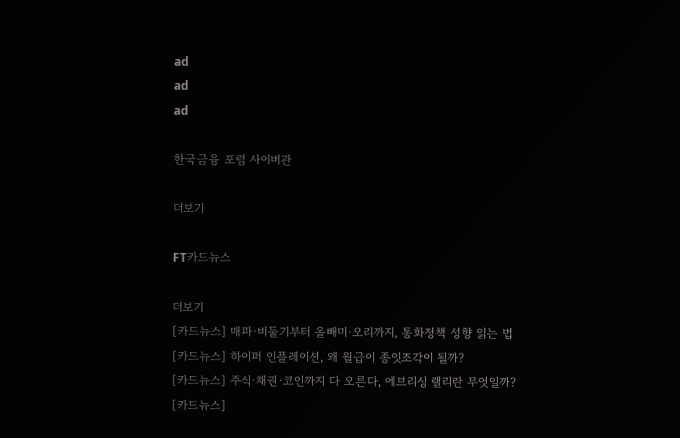ad
ad
ad

한국금융 포럼 사이버관

더보기

FT카드뉴스

더보기
[카드뉴스] 매파·비둘기부터 올빼미·오리까지, 통화정책 성향 읽는 법
[카드뉴스] 하이퍼 인플레이션, 왜 월급이 종잇조각이 될까?
[카드뉴스] 주식·채권·코인까지 다 오른다, 에브리싱 랠리란 무엇일까?
[카드뉴스]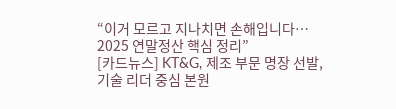“이거 모르고 지나치면 손해입니다… 2025 연말정산 핵심 정리”
[카드뉴스] KT&G, 제조 부문 명장 선발, 기술 리더 중심 본원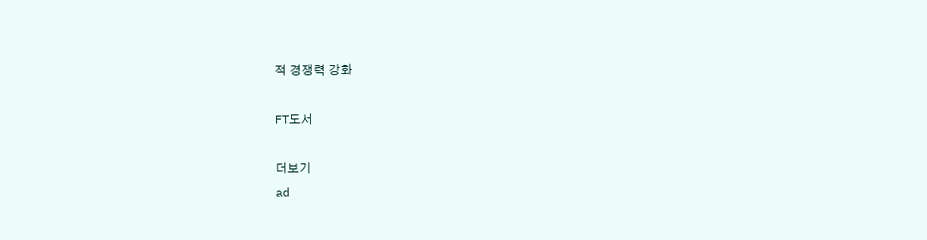적 경쟁력 강화

FT도서

더보기
ad